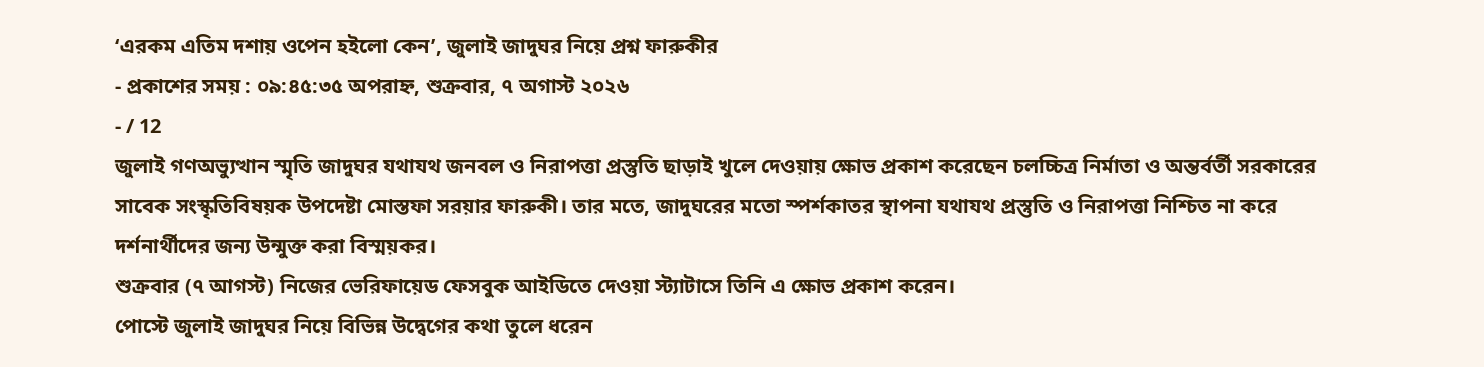‘এরকম এতিম দশায় ওপেন হইলো কেন’, জুলাই জাদুঘর নিয়ে প্রশ্ন ফারুকীর
- প্রকাশের সময় : ০৯:৪৫:৩৫ অপরাহ্ন, শুক্রবার, ৭ অগাস্ট ২০২৬
- / 12
জুলাই গণঅভ্যুত্থান স্মৃতি জাদুঘর যথাযথ জনবল ও নিরাপত্তা প্রস্তুতি ছাড়াই খুলে দেওয়ায় ক্ষোভ প্রকাশ করেছেন চলচ্চিত্র নির্মাতা ও অন্তর্বর্তী সরকারের সাবেক সংস্কৃতিবিষয়ক উপদেষ্টা মোস্তফা সরয়ার ফারুকী। তার মতে, জাদুঘরের মতো স্পর্শকাতর স্থাপনা যথাযথ প্রস্তুতি ও নিরাপত্তা নিশ্চিত না করে দর্শনার্থীদের জন্য উন্মুক্ত করা বিস্ময়কর।
শুক্রবার (৭ আগস্ট) নিজের ভেরিফায়েড ফেসবুক আইডিতে দেওয়া স্ট্যাটাসে তিনি এ ক্ষোভ প্রকাশ করেন।
পোস্টে জুলাই জাদুঘর নিয়ে বিভিন্ন উদ্বেগের কথা তুলে ধরেন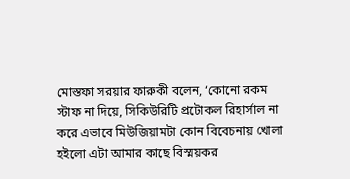মোস্তফা সরয়ার ফারুকী বলেন, ‘কোনো রকম স্টাফ না দিয়ে, সিকিউরিটি প্রটোকল রিহার্সাল না করে এভাবে মিউজিয়ামটা কোন বিবেচনায় খোলা হইলো এটা আমার কাছে বিস্ময়কর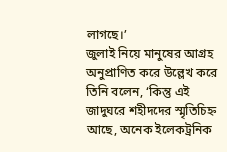লাগছে।’
জুলাই নিয়ে মানুষের আগ্রহ অনুপ্রাণিত করে উল্লেখ করে তিনি বলেন, ‘কিন্তু এই জাদুঘরে শহীদদের স্মৃতিচিহ্ন আছে, অনেক ইলেকট্রনিক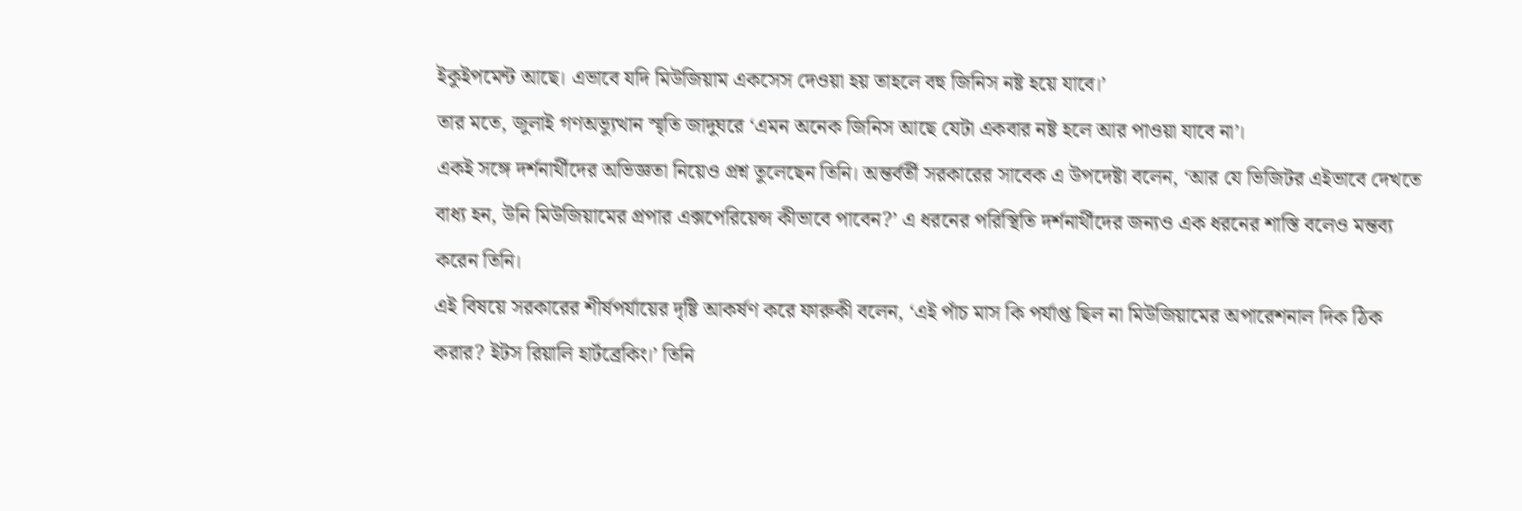ইকুইপমেন্ট আছে। এভাবে যদি মিউজিয়াম একসেস দেওয়া হয় তাহলে বহু জিনিস নষ্ট হয়ে যাবে।’
তার মতে, জুলাই গণঅভ্যুত্থান স্মৃতি জাদুঘরে ‘এমন অনেক জিনিস আছে যেটা একবার নষ্ট হলে আর পাওয়া যাবে না’।
একই সঙ্গে দর্শনার্থীদের অভিজ্ঞতা নিয়েও প্রশ্ন তুলেছেন তিনি। অন্তর্বর্তী সরকারের সাবেক এ উপদেষ্টা বলেন, ‘আর যে ভিজিটর এইভাবে দেখতে বাধ্য হন, উনি মিউজিয়ামের প্রপার এক্সপেরিয়েন্স কীভাবে পাবেন?’ এ ধরনের পরিস্থিতি দর্শনার্থীদের জন্যও এক ধরনের শাস্তি বলেও মন্তব্য করেন তিনি।
এই বিষয়ে সরকারের শীর্ষপর্যায়ের দৃষ্টি আকর্ষণ করে ফারুকী বলেন, ‘এই পাঁচ মাস কি পর্যাপ্ত ছিল না মিউজিয়ামের অপারেশনাল দিক ঠিক করার? ইটস রিয়ালি হার্টব্রেকিং।’ তিনি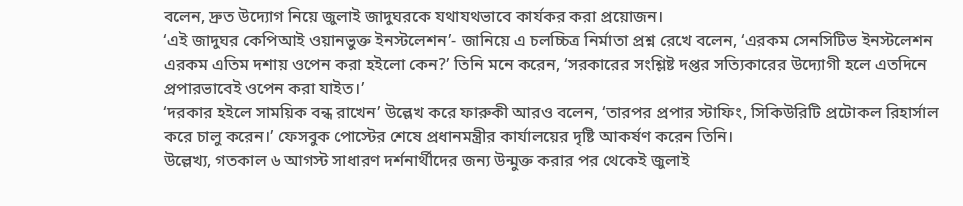বলেন, দ্রুত উদ্যোগ নিয়ে জুলাই জাদুঘরকে যথাযথভাবে কার্যকর করা প্রয়োজন।
‘এই জাদুঘর কেপিআই ওয়ানভুক্ত ইনস্টলেশন’- জানিয়ে এ চলচ্চিত্র নির্মাতা প্রশ্ন রেখে বলেন, ‘এরকম সেনসিটিভ ইনস্টলেশন এরকম এতিম দশায় ওপেন করা হইলো কেন?’ তিনি মনে করেন, ‘সরকারের সংশ্লিষ্ট দপ্তর সত্যিকারের উদ্যোগী হলে এতদিনে প্রপারভাবেই ওপেন করা যাইত।’
‘দরকার হইলে সাময়িক বন্ধ রাখেন’ উল্লেখ করে ফারুকী আরও বলেন, ‘তারপর প্রপার স্টাফিং, সিকিউরিটি প্রটোকল রিহার্সাল করে চালু করেন।’ ফেসবুক পোস্টের শেষে প্রধানমন্ত্রীর কার্যালয়ের দৃষ্টি আকর্ষণ করেন তিনি।
উল্লেখ্য, গতকাল ৬ আগস্ট সাধারণ দর্শনার্থীদের জন্য উন্মুক্ত করার পর থেকেই জুলাই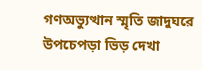গণঅভ্যুত্থান স্মৃতি জাদুঘরে উপচেপড়া ভিড় দেখা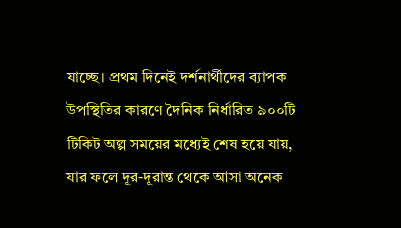যাচ্ছে। প্রথম দিনেই দর্শনার্থীদের ব্যাপক উপস্থিতির কারণে দৈনিক নির্ধারিত ৯০০টি টিকিট অল্প সময়ের মধ্যেই শেষ হয়ে যায়, যার ফলে দূর-দূরান্ত থেকে আসা অনেক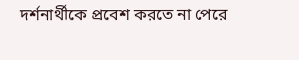দর্শনার্থীকে প্রবেশ করতে না পেরে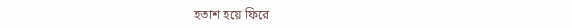হতাশ হয়ে ফিরে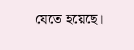যেতে হয়েছে।